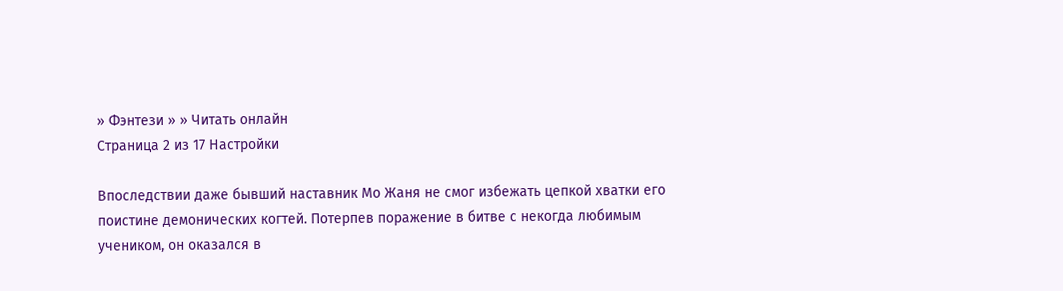» Фэнтези » » Читать онлайн
Страница 2 из 17 Настройки

Впоследствии даже бывший наставник Мо Жаня не смог избежать цепкой хватки его поистине демонических когтей. Потерпев поражение в битве с некогда любимым учеником, он оказался в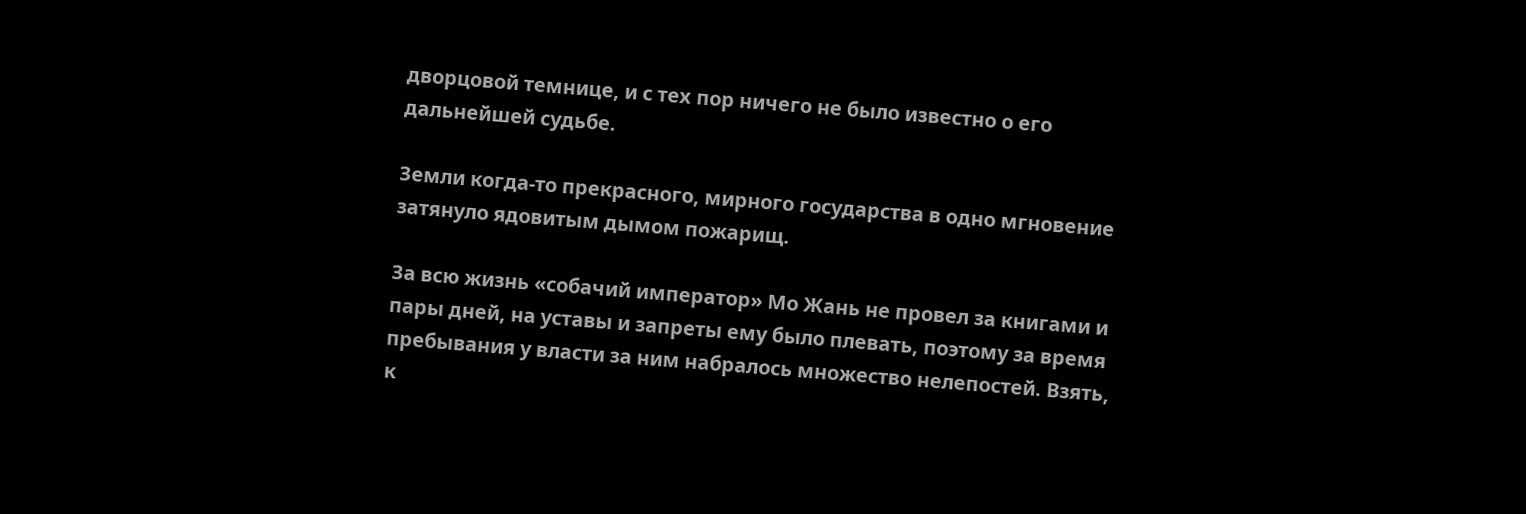дворцовой темнице, и с тех пор ничего не было известно о его дальнейшей судьбе.

Земли когда-то прекрасного, мирного государства в одно мгновение затянуло ядовитым дымом пожарищ.

За всю жизнь «собачий император» Мо Жань не провел за книгами и пары дней, на уставы и запреты ему было плевать, поэтому за время пребывания у власти за ним набралось множество нелепостей. Взять, к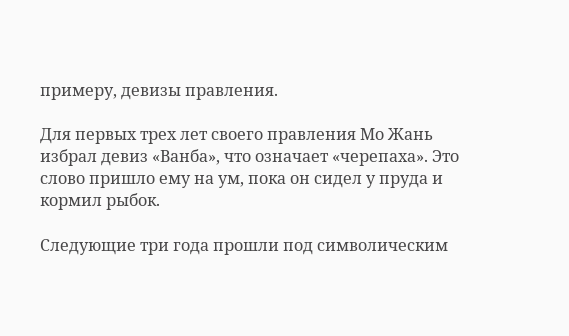примеру, девизы правления.

Для первых трех лет своего правления Мо Жань избрал девиз «Ванба», что означает «черепаха». Это слово пришло ему на ум, пока он сидел у пруда и кормил рыбок.

Следующие три года прошли под символическим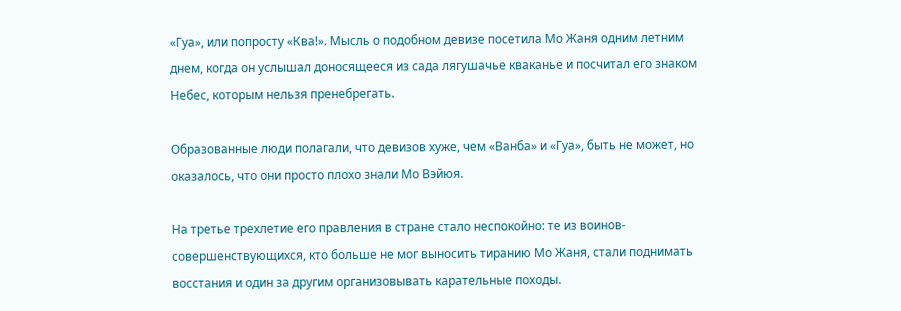«Гуа», или попросту «Ква!». Мысль о подобном девизе посетила Мо Жаня одним летним днем, когда он услышал доносящееся из сада лягушачье кваканье и посчитал его знаком Небес, которым нельзя пренебрегать.

Образованные люди полагали, что девизов хуже, чем «Ванба» и «Гуа», быть не может, но оказалось, что они просто плохо знали Мо Вэйюя.

На третье трехлетие его правления в стране стало неспокойно: те из воинов-совершенствующихся, кто больше не мог выносить тиранию Мо Жаня, стали поднимать восстания и один за другим организовывать карательные походы.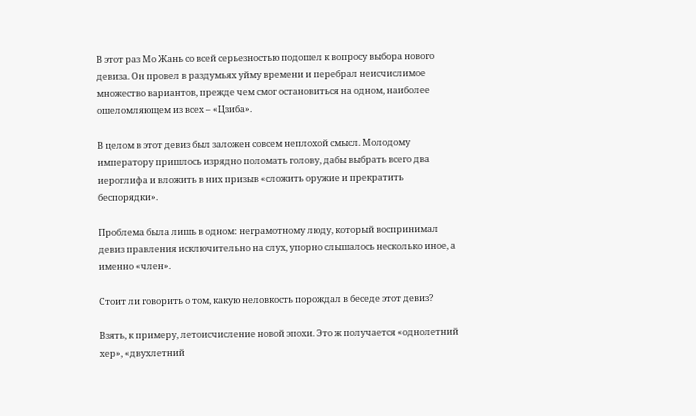В этот раз Мо Жань со всей серьезностью подошел к вопросу выбора нового девиза. Он провел в раздумьях уйму времени и перебрал неисчислимое множество вариантов, прежде чем смог остановиться на одном, наиболее ошеломляющем из всех – «Цзиба».

В целом в этот девиз был заложен совсем неплохой смысл. Молодому императору пришлось изрядно поломать голову, дабы выбрать всего два иероглифа и вложить в них призыв «сложить оружие и прекратить беспорядки».

Проблема была лишь в одном: неграмотному люду, который воспринимал девиз правления исключительно на слух, упорно слышалось несколько иное, а именно «член».

Стоит ли говорить о том, какую неловкость порождал в беседе этот девиз?

Взять, к примеру, летоисчисление новой эпохи. Это ж получается «однолетний хер», «двухлетний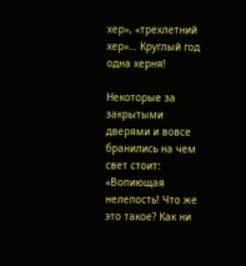хер», «трехлетний хер»… Круглый год одна херня!

Некоторые за закрытыми дверями и вовсе бранились на чем свет стоит: «Вопиющая нелепость! Что же это такое? Как ни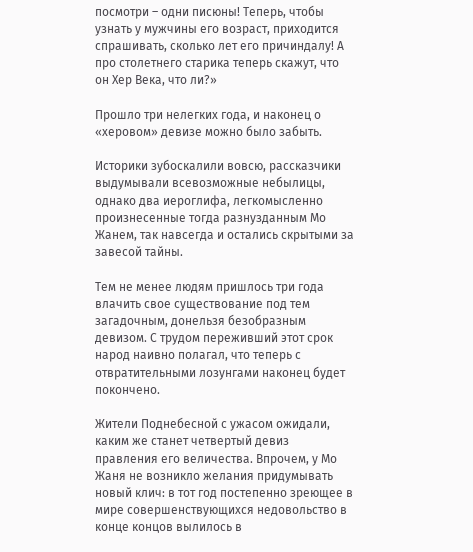посмотри – одни писюны! Теперь, чтобы узнать у мужчины его возраст, приходится спрашивать, сколько лет его причиндалу! А про столетнего старика теперь скажут, что он Хер Века, что ли?»

Прошло три нелегких года, и наконец о «херовом» девизе можно было забыть.

Историки зубоскалили вовсю, рассказчики выдумывали всевозможные небылицы, однако два иероглифа, легкомысленно произнесенные тогда разнузданным Мо Жанем, так навсегда и остались скрытыми за завесой тайны.

Тем не менее людям пришлось три года влачить свое существование под тем загадочным, донельзя безобразным девизом. С трудом переживший этот срок народ наивно полагал, что теперь с отвратительными лозунгами наконец будет покончено.

Жители Поднебесной с ужасом ожидали, каким же станет четвертый девиз правления его величества. Впрочем, у Мо Жаня не возникло желания придумывать новый клич: в тот год постепенно зреющее в мире совершенствующихся недовольство в конце концов вылилось в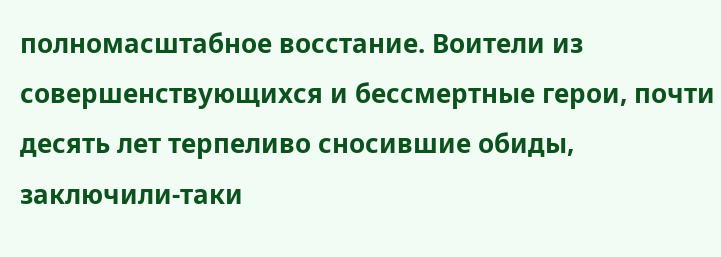полномасштабное восстание. Воители из совершенствующихся и бессмертные герои, почти десять лет терпеливо сносившие обиды, заключили-таки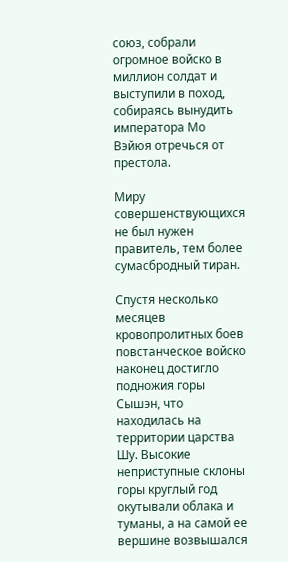союз, собрали огромное войско в миллион солдат и выступили в поход, собираясь вынудить императора Мо Вэйюя отречься от престола.

Миру совершенствующихся не был нужен правитель, тем более сумасбродный тиран.

Спустя несколько месяцев кровопролитных боев повстанческое войско наконец достигло подножия горы Сышэн, что находилась на территории царства Шу. Высокие неприступные склоны горы круглый год окутывали облака и туманы, а на самой ее вершине возвышался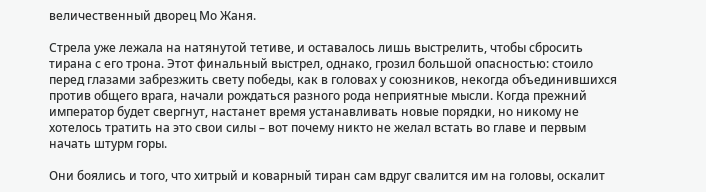величественный дворец Мо Жаня.

Стрела уже лежала на натянутой тетиве, и оставалось лишь выстрелить, чтобы сбросить тирана с его трона. Этот финальный выстрел, однако, грозил большой опасностью: стоило перед глазами забрезжить свету победы, как в головах у союзников, некогда объединившихся против общего врага, начали рождаться разного рода неприятные мысли. Когда прежний император будет свергнут, настанет время устанавливать новые порядки, но никому не хотелось тратить на это свои силы – вот почему никто не желал встать во главе и первым начать штурм горы.

Они боялись и того, что хитрый и коварный тиран сам вдруг свалится им на головы, оскалит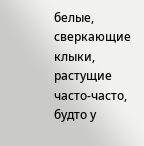белые, сверкающие клыки, растущие часто-часто, будто у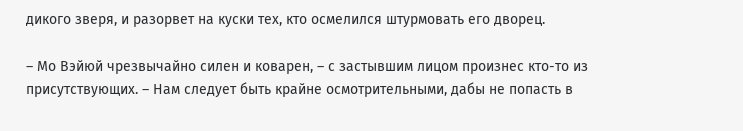дикого зверя, и разорвет на куски тех, кто осмелился штурмовать его дворец.

– Мо Вэйюй чрезвычайно силен и коварен, – с застывшим лицом произнес кто-то из присутствующих. – Нам следует быть крайне осмотрительными, дабы не попасть в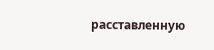расставленную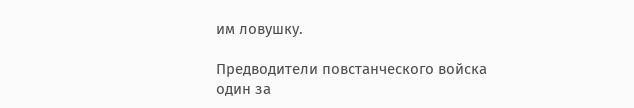им ловушку.

Предводители повстанческого войска один за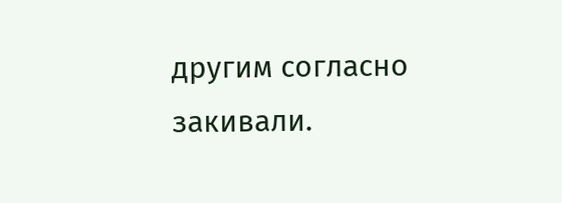другим согласно закивали.